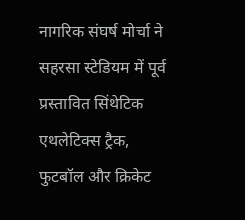नागरिक संघर्ष मोर्चा ने सहरसा स्टेडियम में पूर्व प्रस्तावित सिंथेटिक एथलेटिक्स ट्रैक, फुटबॉल और क्रिकेट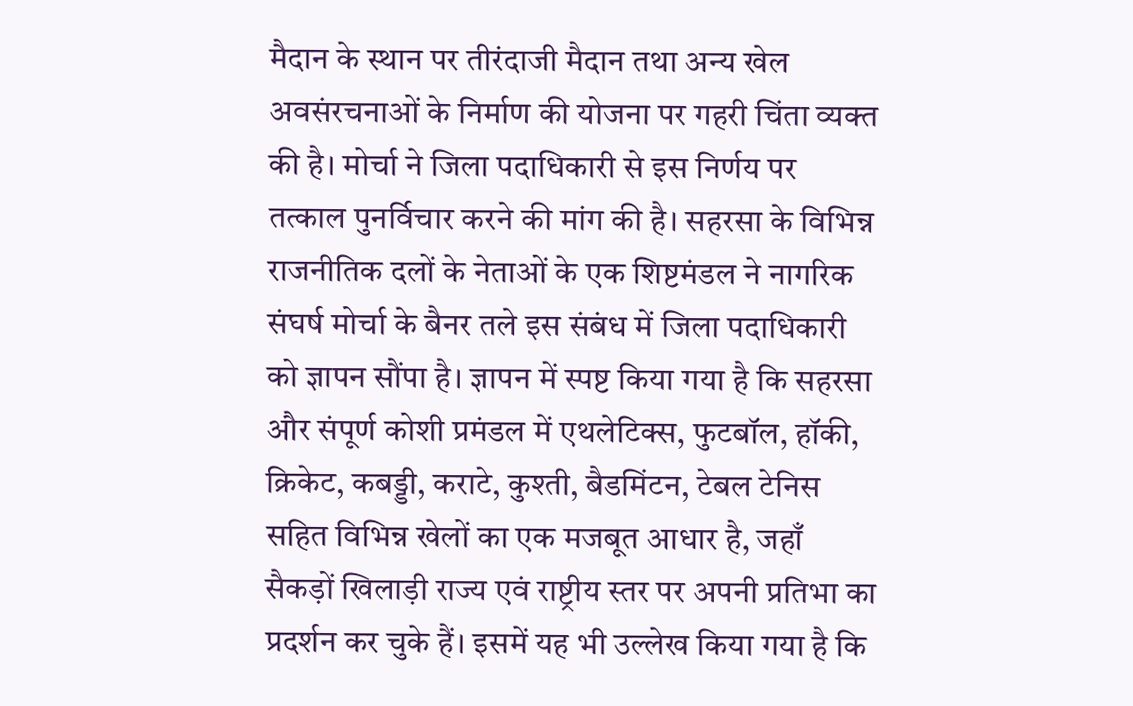मैदान के स्थान पर तीरंदाजी मैदान तथा अन्य खेल अवसंरचनाओं के निर्माण की योजना पर गहरी चिंता व्यक्त की है। मोर्चा ने जिला पदाधिकारी से इस निर्णय पर तत्काल पुनर्विचार करने की मांग की है। सहरसा के विभिन्न राजनीतिक दलों के नेताओं के एक शिष्टमंडल ने नागरिक संघर्ष मोर्चा के बैनर तले इस संबंध में जिला पदाधिकारी को ज्ञापन सौंपा है। ज्ञापन में स्पष्ट किया गया है कि सहरसा और संपूर्ण कोशी प्रमंडल में एथलेटिक्स, फुटबॉल, हॉकी, क्रिकेट, कबड्डी, कराटे, कुश्ती, बैडमिंटन, टेबल टेनिस सहित विभिन्न खेलों का एक मजबूत आधार है, जहाँ सैकड़ों खिलाड़ी राज्य एवं राष्ट्रीय स्तर पर अपनी प्रतिभा का प्रदर्शन कर चुके हैं। इसमें यह भी उल्लेख किया गया है कि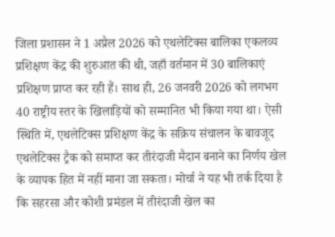जिला प्रशासन ने 1 अप्रैल 2026 को एथलेटिक्स बालिका एकलव्य प्रशिक्षण केंद्र की शुरुआत की थी, जहाँ वर्तमान में 30 बालिकाएं प्रशिक्षण प्राप्त कर रही हैं। साथ ही, 26 जनवरी 2026 को लगभग 40 राष्ट्रीय स्तर के खिलाड़ियों को सम्मानित भी किया गया था। ऐसी स्थिति में, एथलेटिक्स प्रशिक्षण केंद्र के सक्रिय संचालन के बावजूद एथलेटिक्स ट्रैक को समाप्त कर तीरंदाजी मैदान बनाने का निर्णय खेल के व्यापक हित में नहीं माना जा सकता। मोर्चा ने यह भी तर्क दिया है कि सहरसा और कोशी प्रमंडल में तीरंदाजी खेल का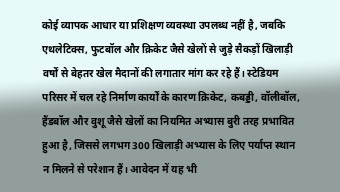कोई व्यापक आधार या प्रशिक्षण व्यवस्था उपलब्ध नहीं है, जबकि एथलेटिक्स, फुटबॉल और क्रिकेट जैसे खेलों से जुड़े सैकड़ों खिलाड़ी वर्षों से बेहतर खेल मैदानों की लगातार मांग कर रहे हैं। स्टेडियम परिसर में चल रहे निर्माण कार्यों के कारण क्रिकेट, कबड्डी, वॉलीबॉल, हैंडबॉल और वुशू जैसे खेलों का नियमित अभ्यास बुरी तरह प्रभावित हुआ है, जिससे लगभग 300 खिलाड़ी अभ्यास के लिए पर्याप्त स्थान न मिलने से परेशान हैं। आवेदन में यह भी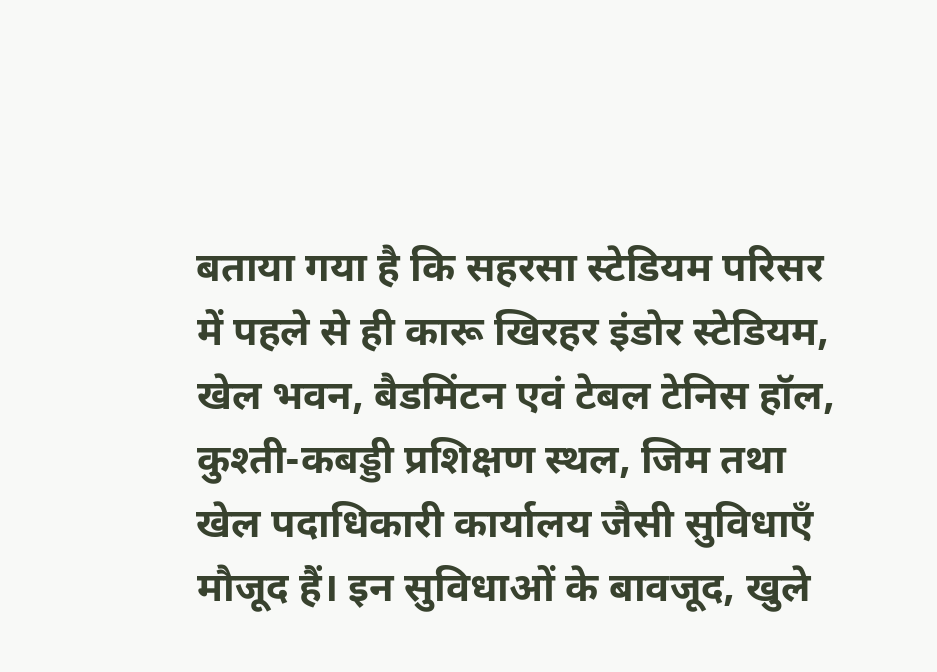बताया गया है कि सहरसा स्टेडियम परिसर में पहले से ही कारू खिरहर इंडोर स्टेडियम, खेल भवन, बैडमिंटन एवं टेबल टेनिस हॉल, कुश्ती-कबड्डी प्रशिक्षण स्थल, जिम तथा खेल पदाधिकारी कार्यालय जैसी सुविधाएँ मौजूद हैं। इन सुविधाओं के बावजूद, खुले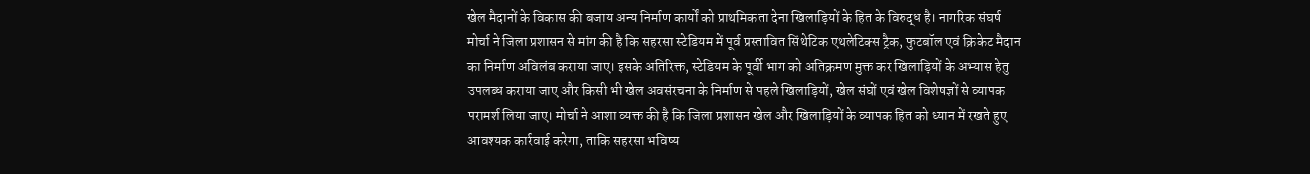खेल मैदानों के विकास की बजाय अन्य निर्माण कार्यों को प्राथमिकता देना खिलाड़ियों के हित के विरुद्ध है। नागरिक संघर्ष मोर्चा ने जिला प्रशासन से मांग की है कि सहरसा स्टेडियम में पूर्व प्रस्तावित सिंथेटिक एथलेटिक्स ट्रैक, फुटबॉल एवं क्रिकेट मैदान का निर्माण अविलंब कराया जाए। इसके अतिरिक्त, स्टेडियम के पूर्वी भाग को अतिक्रमण मुक्त कर खिलाड़ियों के अभ्यास हेतु उपलब्ध कराया जाए और किसी भी खेल अवसंरचना के निर्माण से पहले खिलाड़ियों, खेल संघों एवं खेल विशेषज्ञों से व्यापक परामर्श लिया जाए। मोर्चा ने आशा व्यक्त की है कि जिला प्रशासन खेल और खिलाड़ियों के व्यापक हित को ध्यान में रखते हुए आवश्यक कार्रवाई करेगा, ताकि सहरसा भविष्य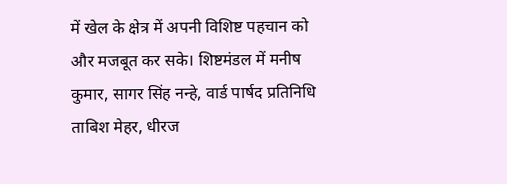में खेल के क्षेत्र में अपनी विशिष्ट पहचान को और मजबूत कर सके। शिष्टमंडल में मनीष कुमार, सागर सिंह नन्हे, वार्ड पार्षद प्रतिनिधि ताबिश मेहर, धीरज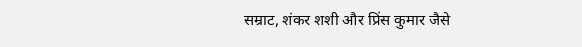सम्राट, शंकर शशी और प्रिंस कुमार जैसे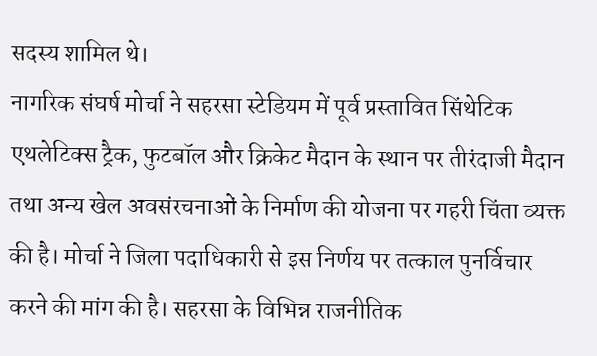सदस्य शामिल थे।
नागरिक संघर्ष मोर्चा ने सहरसा स्टेडियम में पूर्व प्रस्तावित सिंथेटिक एथलेटिक्स ट्रैक, फुटबॉल और क्रिकेट मैदान के स्थान पर तीरंदाजी मैदान तथा अन्य खेल अवसंरचनाओं के निर्माण की योजना पर गहरी चिंता व्यक्त की है। मोर्चा ने जिला पदाधिकारी से इस निर्णय पर तत्काल पुनर्विचार करने की मांग की है। सहरसा के विभिन्न राजनीतिक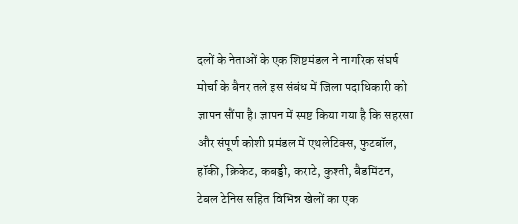दलों के नेताओं के एक शिष्टमंडल ने नागरिक संघर्ष मोर्चा के बैनर तले इस संबंध में जिला पदाधिकारी को ज्ञापन सौंपा है। ज्ञापन में स्पष्ट किया गया है कि सहरसा और संपूर्ण कोशी प्रमंडल में एथलेटिक्स, फुटबॉल, हॉकी, क्रिकेट, कबड्डी, कराटे, कुश्ती, बैडमिंटन, टेबल टेनिस सहित विभिन्न खेलों का एक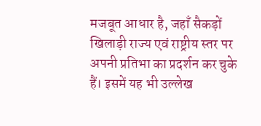मजबूत आधार है, जहाँ सैकड़ों खिलाड़ी राज्य एवं राष्ट्रीय स्तर पर अपनी प्रतिभा का प्रदर्शन कर चुके हैं। इसमें यह भी उल्लेख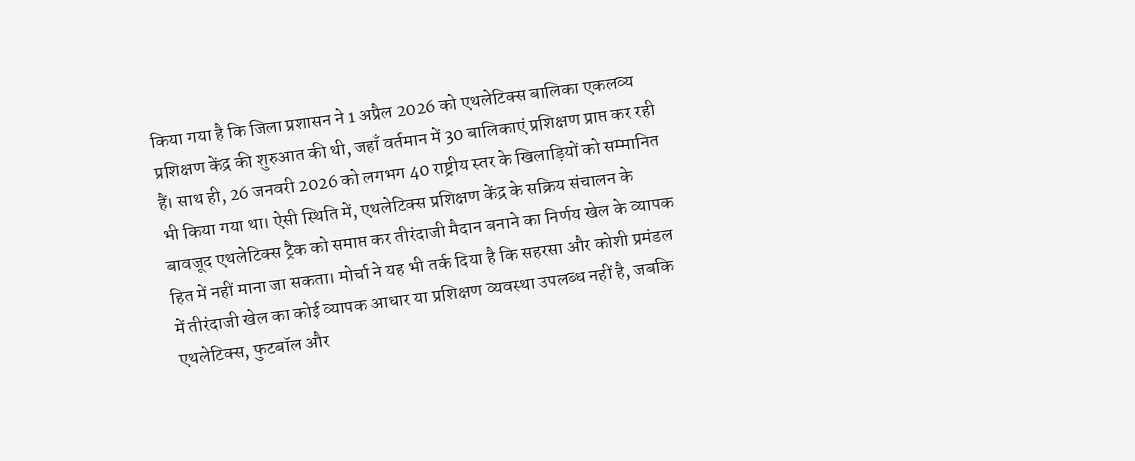किया गया है कि जिला प्रशासन ने 1 अप्रैल 2026 को एथलेटिक्स बालिका एकलव्य प्रशिक्षण केंद्र की शुरुआत की थी, जहाँ वर्तमान में 30 बालिकाएं प्रशिक्षण प्राप्त कर रही हैं। साथ ही, 26 जनवरी 2026 को लगभग 40 राष्ट्रीय स्तर के खिलाड़ियों को सम्मानित भी किया गया था। ऐसी स्थिति में, एथलेटिक्स प्रशिक्षण केंद्र के सक्रिय संचालन के बावजूद एथलेटिक्स ट्रैक को समाप्त कर तीरंदाजी मैदान बनाने का निर्णय खेल के व्यापक हित में नहीं माना जा सकता। मोर्चा ने यह भी तर्क दिया है कि सहरसा और कोशी प्रमंडल में तीरंदाजी खेल का कोई व्यापक आधार या प्रशिक्षण व्यवस्था उपलब्ध नहीं है, जबकि एथलेटिक्स, फुटबॉल और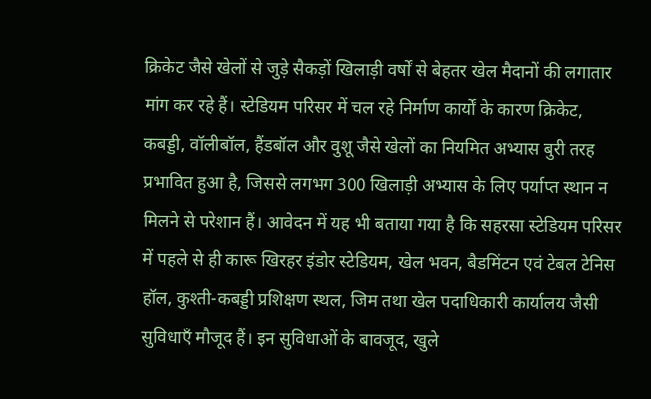क्रिकेट जैसे खेलों से जुड़े सैकड़ों खिलाड़ी वर्षों से बेहतर खेल मैदानों की लगातार मांग कर रहे हैं। स्टेडियम परिसर में चल रहे निर्माण कार्यों के कारण क्रिकेट, कबड्डी, वॉलीबॉल, हैंडबॉल और वुशू जैसे खेलों का नियमित अभ्यास बुरी तरह प्रभावित हुआ है, जिससे लगभग 300 खिलाड़ी अभ्यास के लिए पर्याप्त स्थान न मिलने से परेशान हैं। आवेदन में यह भी बताया गया है कि सहरसा स्टेडियम परिसर में पहले से ही कारू खिरहर इंडोर स्टेडियम, खेल भवन, बैडमिंटन एवं टेबल टेनिस हॉल, कुश्ती-कबड्डी प्रशिक्षण स्थल, जिम तथा खेल पदाधिकारी कार्यालय जैसी सुविधाएँ मौजूद हैं। इन सुविधाओं के बावजूद, खुले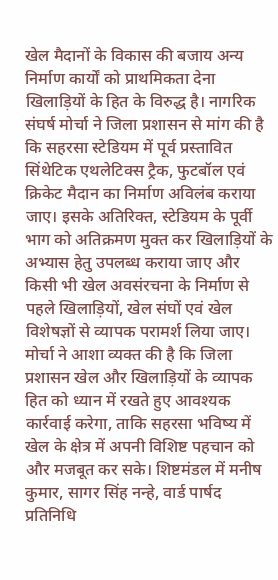खेल मैदानों के विकास की बजाय अन्य निर्माण कार्यों को प्राथमिकता देना खिलाड़ियों के हित के विरुद्ध है। नागरिक संघर्ष मोर्चा ने जिला प्रशासन से मांग की है कि सहरसा स्टेडियम में पूर्व प्रस्तावित सिंथेटिक एथलेटिक्स ट्रैक, फुटबॉल एवं क्रिकेट मैदान का निर्माण अविलंब कराया जाए। इसके अतिरिक्त, स्टेडियम के पूर्वी भाग को अतिक्रमण मुक्त कर खिलाड़ियों के अभ्यास हेतु उपलब्ध कराया जाए और किसी भी खेल अवसंरचना के निर्माण से पहले खिलाड़ियों, खेल संघों एवं खेल विशेषज्ञों से व्यापक परामर्श लिया जाए। मोर्चा ने आशा व्यक्त की है कि जिला प्रशासन खेल और खिलाड़ियों के व्यापक हित को ध्यान में रखते हुए आवश्यक कार्रवाई करेगा, ताकि सहरसा भविष्य में खेल के क्षेत्र में अपनी विशिष्ट पहचान को और मजबूत कर सके। शिष्टमंडल में मनीष कुमार, सागर सिंह नन्हे, वार्ड पार्षद प्रतिनिधि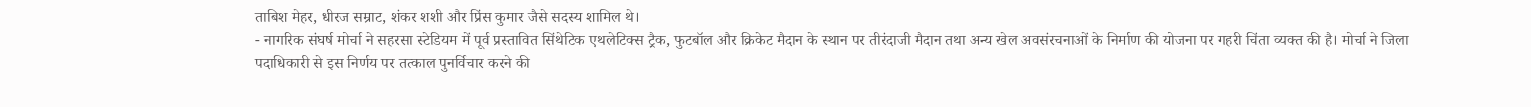ताबिश मेहर, धीरज सम्राट, शंकर शशी और प्रिंस कुमार जैसे सदस्य शामिल थे।
- नागरिक संघर्ष मोर्चा ने सहरसा स्टेडियम में पूर्व प्रस्तावित सिंथेटिक एथलेटिक्स ट्रैक, फुटबॉल और क्रिकेट मैदान के स्थान पर तीरंदाजी मैदान तथा अन्य खेल अवसंरचनाओं के निर्माण की योजना पर गहरी चिंता व्यक्त की है। मोर्चा ने जिला पदाधिकारी से इस निर्णय पर तत्काल पुनर्विचार करने की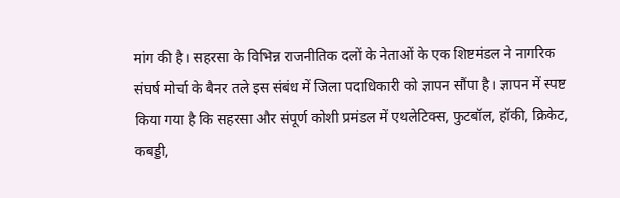मांग की है। सहरसा के विभिन्न राजनीतिक दलों के नेताओं के एक शिष्टमंडल ने नागरिक संघर्ष मोर्चा के बैनर तले इस संबंध में जिला पदाधिकारी को ज्ञापन सौंपा है। ज्ञापन में स्पष्ट किया गया है कि सहरसा और संपूर्ण कोशी प्रमंडल में एथलेटिक्स, फुटबॉल, हॉकी, क्रिकेट, कबड्डी,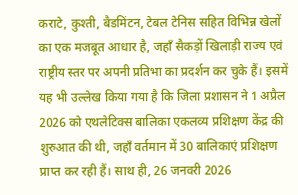कराटे, कुश्ती, बैडमिंटन, टेबल टेनिस सहित विभिन्न खेलों का एक मजबूत आधार है, जहाँ सैकड़ों खिलाड़ी राज्य एवं राष्ट्रीय स्तर पर अपनी प्रतिभा का प्रदर्शन कर चुके हैं। इसमें यह भी उल्लेख किया गया है कि जिला प्रशासन ने 1 अप्रैल 2026 को एथलेटिक्स बालिका एकलव्य प्रशिक्षण केंद्र की शुरुआत की थी, जहाँ वर्तमान में 30 बालिकाएं प्रशिक्षण प्राप्त कर रही हैं। साथ ही, 26 जनवरी 2026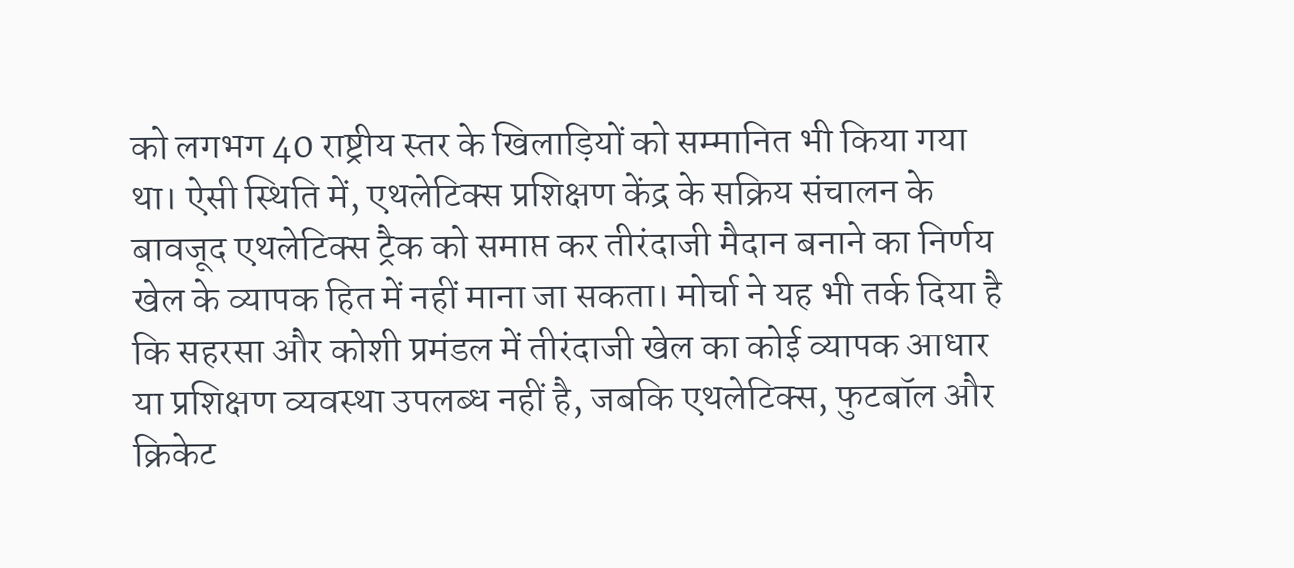को लगभग 40 राष्ट्रीय स्तर के खिलाड़ियों को सम्मानित भी किया गया था। ऐसी स्थिति में, एथलेटिक्स प्रशिक्षण केंद्र के सक्रिय संचालन के बावजूद एथलेटिक्स ट्रैक को समाप्त कर तीरंदाजी मैदान बनाने का निर्णय खेल के व्यापक हित में नहीं माना जा सकता। मोर्चा ने यह भी तर्क दिया है कि सहरसा और कोशी प्रमंडल में तीरंदाजी खेल का कोई व्यापक आधार या प्रशिक्षण व्यवस्था उपलब्ध नहीं है, जबकि एथलेटिक्स, फुटबॉल और क्रिकेट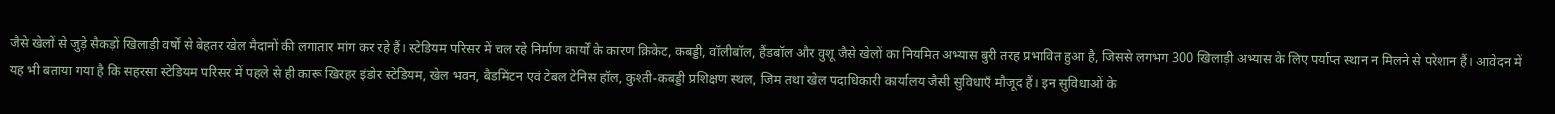जैसे खेलों से जुड़े सैकड़ों खिलाड़ी वर्षों से बेहतर खेल मैदानों की लगातार मांग कर रहे हैं। स्टेडियम परिसर में चल रहे निर्माण कार्यों के कारण क्रिकेट, कबड्डी, वॉलीबॉल, हैंडबॉल और वुशू जैसे खेलों का नियमित अभ्यास बुरी तरह प्रभावित हुआ है, जिससे लगभग 300 खिलाड़ी अभ्यास के लिए पर्याप्त स्थान न मिलने से परेशान हैं। आवेदन में यह भी बताया गया है कि सहरसा स्टेडियम परिसर में पहले से ही कारू खिरहर इंडोर स्टेडियम, खेल भवन, बैडमिंटन एवं टेबल टेनिस हॉल, कुश्ती-कबड्डी प्रशिक्षण स्थल, जिम तथा खेल पदाधिकारी कार्यालय जैसी सुविधाएँ मौजूद हैं। इन सुविधाओं के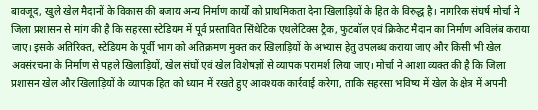बावजूद, खुले खेल मैदानों के विकास की बजाय अन्य निर्माण कार्यों को प्राथमिकता देना खिलाड़ियों के हित के विरुद्ध है। नागरिक संघर्ष मोर्चा ने जिला प्रशासन से मांग की है कि सहरसा स्टेडियम में पूर्व प्रस्तावित सिंथेटिक एथलेटिक्स ट्रैक, फुटबॉल एवं क्रिकेट मैदान का निर्माण अविलंब कराया जाए। इसके अतिरिक्त, स्टेडियम के पूर्वी भाग को अतिक्रमण मुक्त कर खिलाड़ियों के अभ्यास हेतु उपलब्ध कराया जाए और किसी भी खेल अवसंरचना के निर्माण से पहले खिलाड़ियों, खेल संघों एवं खेल विशेषज्ञों से व्यापक परामर्श लिया जाए। मोर्चा ने आशा व्यक्त की है कि जिला प्रशासन खेल और खिलाड़ियों के व्यापक हित को ध्यान में रखते हुए आवश्यक कार्रवाई करेगा, ताकि सहरसा भविष्य में खेल के क्षेत्र में अपनी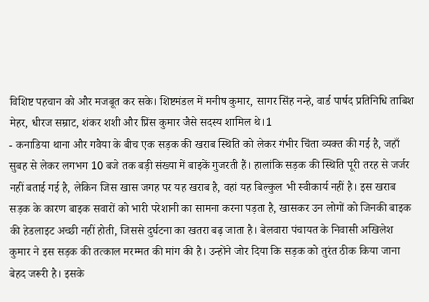विशिष्ट पहचान को और मजबूत कर सके। शिष्टमंडल में मनीष कुमार, सागर सिंह नन्हे, वार्ड पार्षद प्रतिनिधि ताबिश मेहर, धीरज सम्राट, शंकर शशी और प्रिंस कुमार जैसे सदस्य शामिल थे।1
- कनाडिया थाना और गवैया के बीच एक सड़क की खराब स्थिति को लेकर गंभीर चिंता व्यक्त की गई है, जहाँ सुबह से लेकर लगभग 10 बजे तक बड़ी संख्या में बाइकें गुजरती हैं। हालांकि सड़क की स्थिति पूरी तरह से जर्जर नहीं बताई गई है, लेकिन जिस खास जगह पर यह खराब है, वहां यह बिल्कुल भी स्वीकार्य नहीं है। इस खराब सड़क के कारण बाइक सवारों को भारी परेशानी का सामना करना पड़ता है, खासकर उन लोगों को जिनकी बाइक की हेडलाइट अच्छी नहीं होती, जिससे दुर्घटना का खतरा बढ़ जाता है। बेलवारा पंचायत के निवासी अखिलेश कुमार ने इस सड़क की तत्काल मरम्मत की मांग की है। उन्होंने जोर दिया कि सड़क को तुरंत ठीक किया जाना बेहद जरूरी है। इसके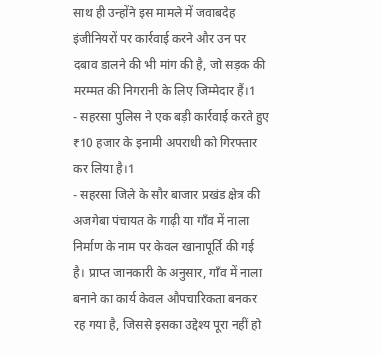साथ ही उन्होंने इस मामले में जवाबदेह इंजीनियरों पर कार्रवाई करने और उन पर दबाव डालने की भी मांग की है, जो सड़क की मरम्मत की निगरानी के लिए जिम्मेदार हैं।1
- सहरसा पुलिस ने एक बड़ी कार्रवाई करते हुए ₹10 हजार के इनामी अपराधी को गिरफ्तार कर लिया है।1
- सहरसा जिले के सौर बाजार प्रखंड क्षेत्र की अजगेबा पंचायत के गाढ़ी या गाँव में नाला निर्माण के नाम पर केवल खानापूर्ति की गई है। प्राप्त जानकारी के अनुसार, गाँव में नाला बनाने का कार्य केवल औपचारिकता बनकर रह गया है, जिससे इसका उद्देश्य पूरा नहीं हो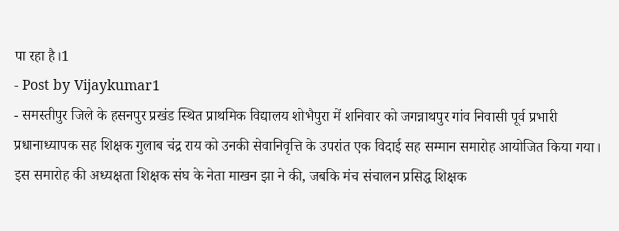पा रहा है।1
- Post by Vijaykumar1
- समस्तीपुर जिले के हसनपुर प्रखंड स्थित प्राथमिक विद्यालय शोभैपुरा में शनिवार को जगन्नाथपुर गांव निवासी पूर्व प्रभारी प्रधानाध्यापक सह शिक्षक गुलाब चंद्र राय को उनकी सेवानिवृत्ति के उपरांत एक विदाई सह सम्मान समारोह आयोजित किया गया। इस समारोह की अध्यक्षता शिक्षक संघ के नेता माखन झा ने की, जबकि मंच संचालन प्रसिद्ध शिक्षक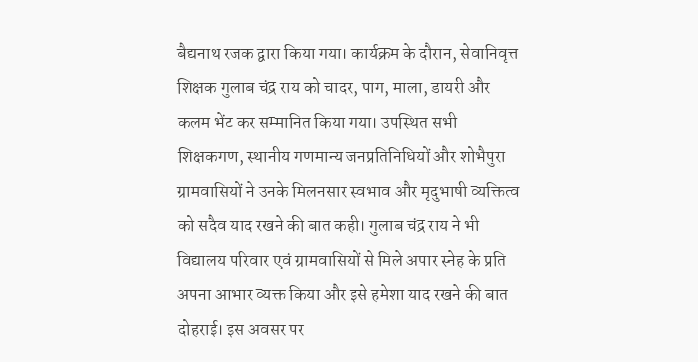बैद्यनाथ रजक द्वारा किया गया। कार्यक्रम के दौरान, सेवानिवृत्त शिक्षक गुलाब चंद्र राय को चादर, पाग, माला, डायरी और कलम भेंट कर सम्मानित किया गया। उपस्थित सभी शिक्षकगण, स्थानीय गणमान्य जनप्रतिनिधियों और शोभैपुरा ग्रामवासियों ने उनके मिलनसार स्वभाव और मृदुभाषी व्यक्तित्व को सदैव याद रखने की बात कही। गुलाब चंद्र राय ने भी विद्यालय परिवार एवं ग्रामवासियों से मिले अपार स्नेह के प्रति अपना आभार व्यक्त किया और इसे हमेशा याद रखने की बात दोहराई। इस अवसर पर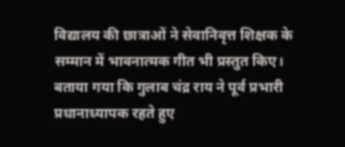विद्यालय की छात्राओं ने सेवानिवृत्त शिक्षक के सम्मान में भावनात्मक गीत भी प्रस्तुत किए। बताया गया कि गुलाब चंद्र राय ने पूर्व प्रभारी प्रधानाध्यापक रहते हुए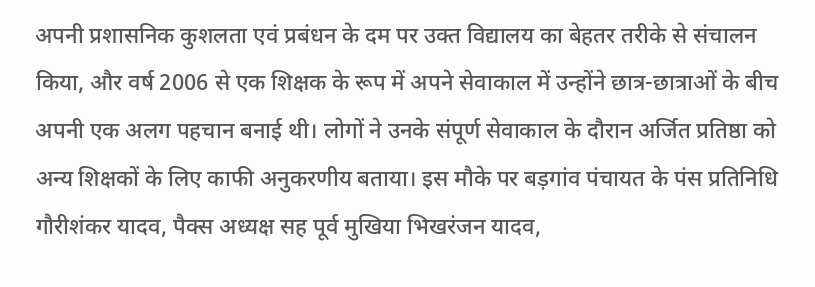अपनी प्रशासनिक कुशलता एवं प्रबंधन के दम पर उक्त विद्यालय का बेहतर तरीके से संचालन किया, और वर्ष 2006 से एक शिक्षक के रूप में अपने सेवाकाल में उन्होंने छात्र-छात्राओं के बीच अपनी एक अलग पहचान बनाई थी। लोगों ने उनके संपूर्ण सेवाकाल के दौरान अर्जित प्रतिष्ठा को अन्य शिक्षकों के लिए काफी अनुकरणीय बताया। इस मौके पर बड़गांव पंचायत के पंस प्रतिनिधि गौरीशंकर यादव, पैक्स अध्यक्ष सह पूर्व मुखिया भिखरंजन यादव,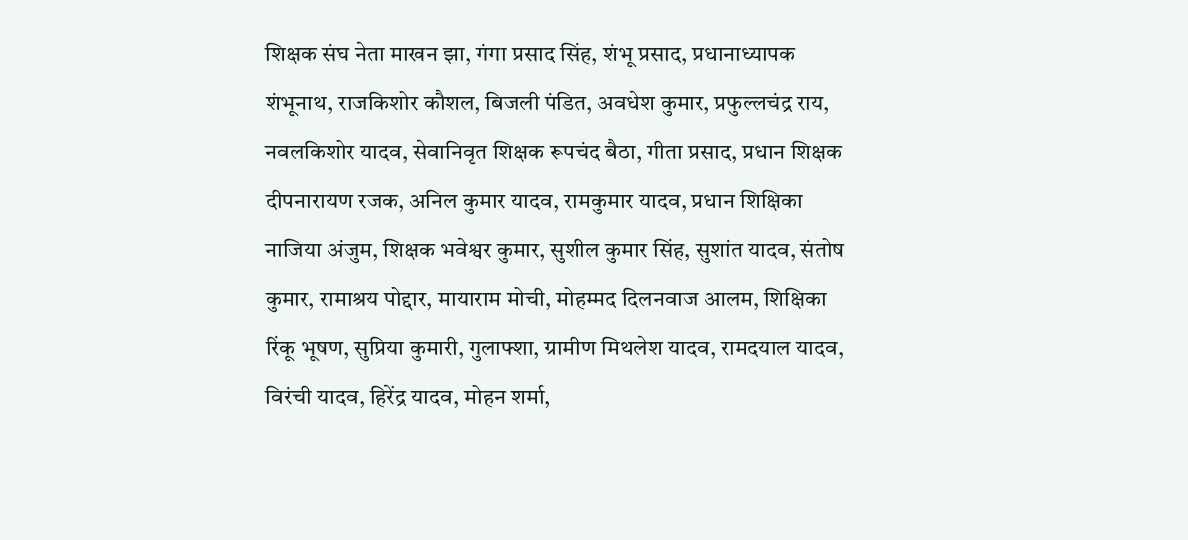शिक्षक संघ नेता माखन झा, गंगा प्रसाद सिंह, शंभू प्रसाद, प्रधानाध्यापक शंभूनाथ, राजकिशोर कौशल, बिजली पंडित, अवधेश कुमार, प्रफुल्लचंद्र राय, नवलकिशोर यादव, सेवानिवृत शिक्षक रूपचंद बैठा, गीता प्रसाद, प्रधान शिक्षक दीपनारायण रजक, अनिल कुमार यादव, रामकुमार यादव, प्रधान शिक्षिका नाजिया अंजुम, शिक्षक भवेश्वर कुमार, सुशील कुमार सिंह, सुशांत यादव, संतोष कुमार, रामाश्रय पोद्दार, मायाराम मोची, मोहम्मद दिलनवाज आलम, शिक्षिका रिंकू भूषण, सुप्रिया कुमारी, गुलाफ्शा, ग्रामीण मिथलेश यादव, रामदयाल यादव, विरंची यादव, हिरेंद्र यादव, मोहन शर्मा,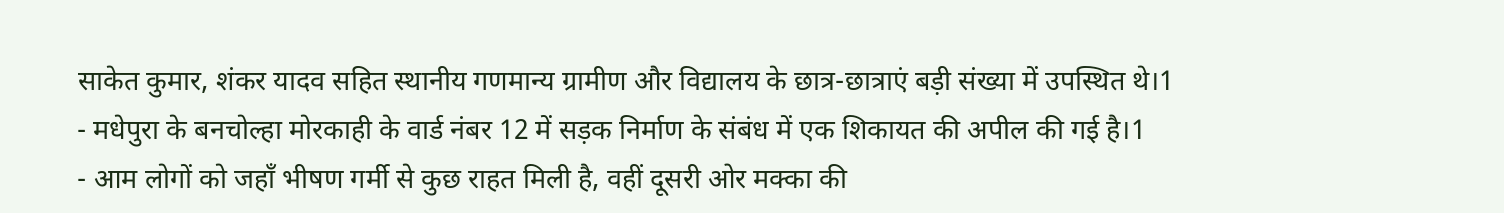साकेत कुमार, शंकर यादव सहित स्थानीय गणमान्य ग्रामीण और विद्यालय के छात्र-छात्राएं बड़ी संख्या में उपस्थित थे।1
- मधेपुरा के बनचोल्हा मोरकाही के वार्ड नंबर 12 में सड़क निर्माण के संबंध में एक शिकायत की अपील की गई है।1
- आम लोगों को जहाँ भीषण गर्मी से कुछ राहत मिली है, वहीं दूसरी ओर मक्का की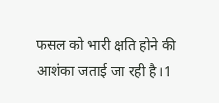फसल को भारी क्षति होने की आशंका जताई जा रही है।1